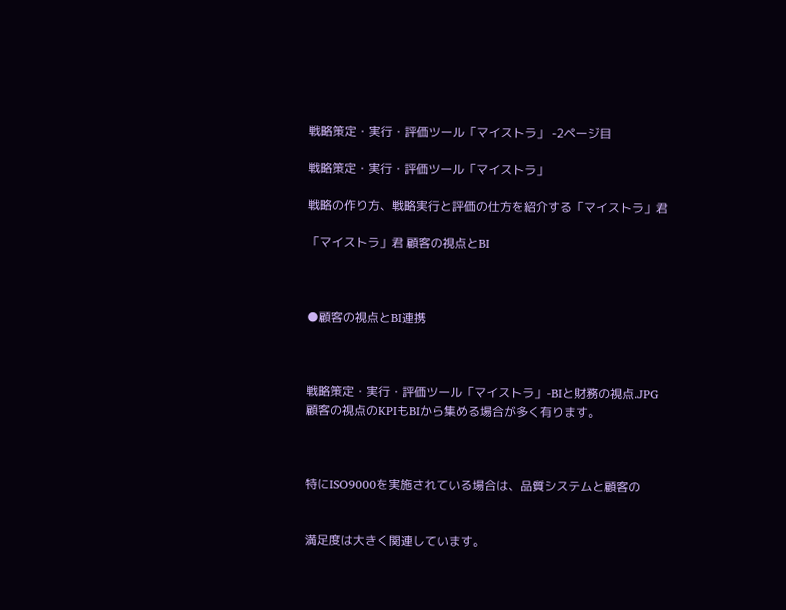戦略策定・実行・評価ツール「マイストラ」 -2ページ目

戦略策定・実行・評価ツール「マイストラ」

戦略の作り方、戦略実行と評価の仕方を紹介する「マイストラ」君

「マイストラ」君 顧客の視点とBI



●顧客の視点とBI連携



戦略策定・実行・評価ツール「マイストラ」-BIと財務の視点.JPG
顧客の視点のKPIもBIから集める場合が多く有ります。



特にISO9000を実施されている場合は、品質システムと顧客の


満足度は大きく関連しています。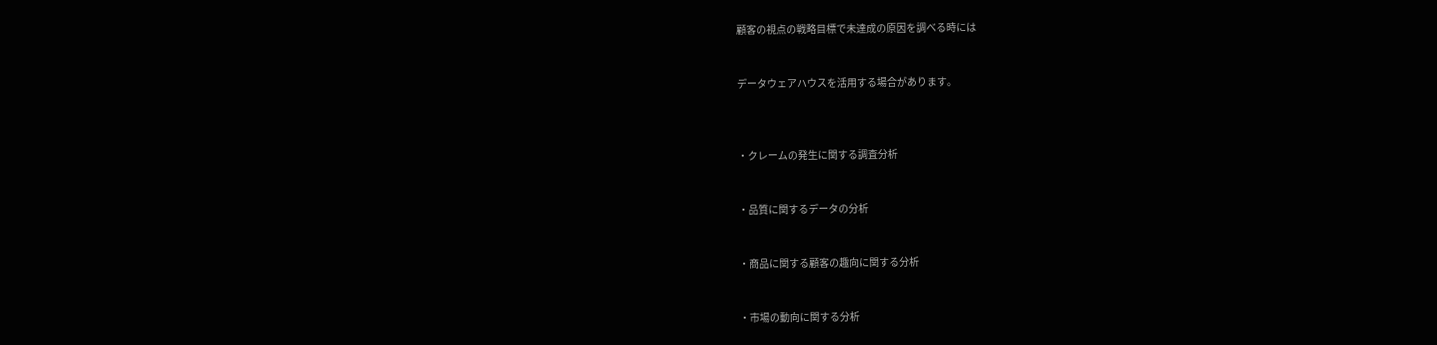顧客の視点の戦略目標で未達成の原因を調べる時には


データウェアハウスを活用する場合があります。



・クレームの発生に関する調査分析


・品質に関するデータの分析


・商品に関する顧客の趣向に関する分析


・市場の動向に関する分析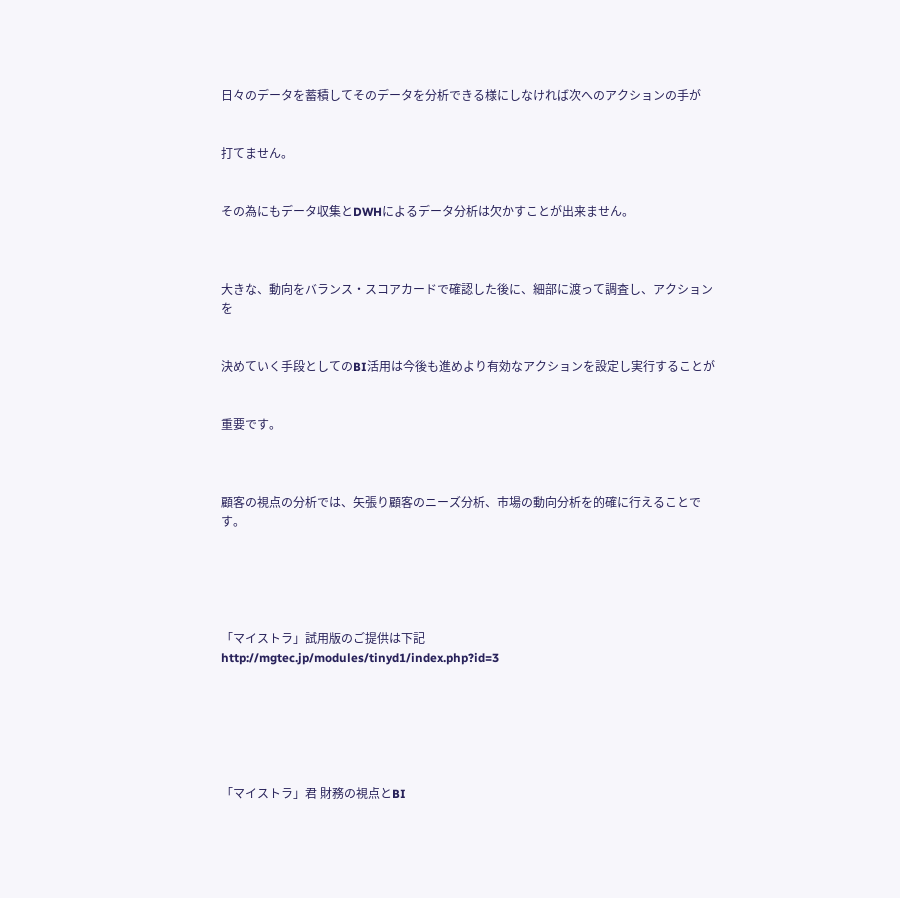日々のデータを蓄積してそのデータを分析できる様にしなければ次へのアクションの手が


打てません。


その為にもデータ収集とDWHによるデータ分析は欠かすことが出来ません。



大きな、動向をバランス・スコアカードで確認した後に、細部に渡って調査し、アクションを


決めていく手段としてのBI活用は今後も進めより有効なアクションを設定し実行することが


重要です。



顧客の視点の分析では、矢張り顧客のニーズ分析、市場の動向分析を的確に行えることです。





「マイストラ」試用版のご提供は下記
http://mgtec.jp/modules/tinyd1/index.php?id=3






「マイストラ」君 財務の視点とBI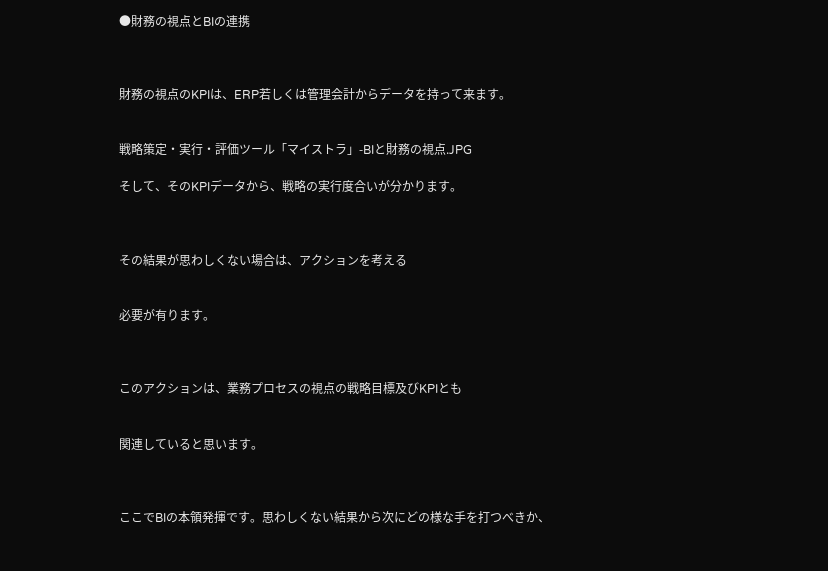●財務の視点とBIの連携



財務の視点のKPIは、ERP若しくは管理会計からデータを持って来ます。


戦略策定・実行・評価ツール「マイストラ」-BIと財務の視点.JPG

そして、そのKPIデータから、戦略の実行度合いが分かります。



その結果が思わしくない場合は、アクションを考える


必要が有ります。



このアクションは、業務プロセスの視点の戦略目標及びKPIとも


関連していると思います。



ここでBIの本領発揮です。思わしくない結果から次にどの様な手を打つべきか、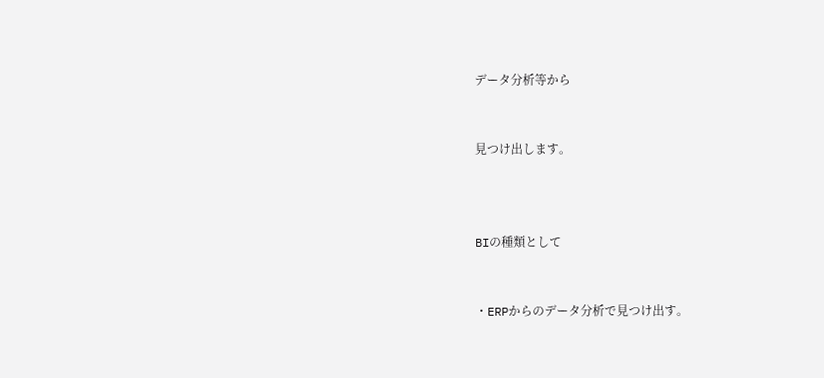データ分析等から


見つけ出します。



BIの種類として


・ERPからのデータ分析で見つけ出す。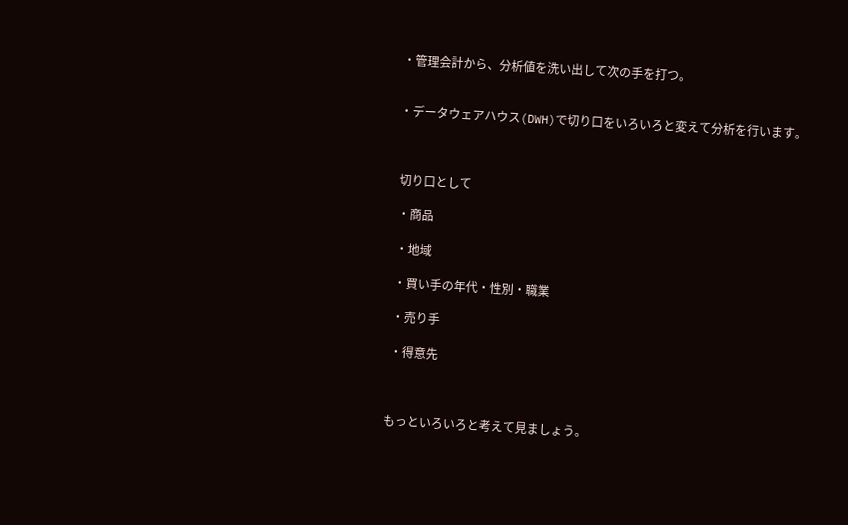・管理会計から、分析値を洗い出して次の手を打つ。


・データウェアハウス(DWH)で切り口をいろいろと変えて分析を行います。



 切り口として

 ・商品

 ・地域

 ・買い手の年代・性別・職業

 ・売り手

 ・得意先



もっといろいろと考えて見ましょう。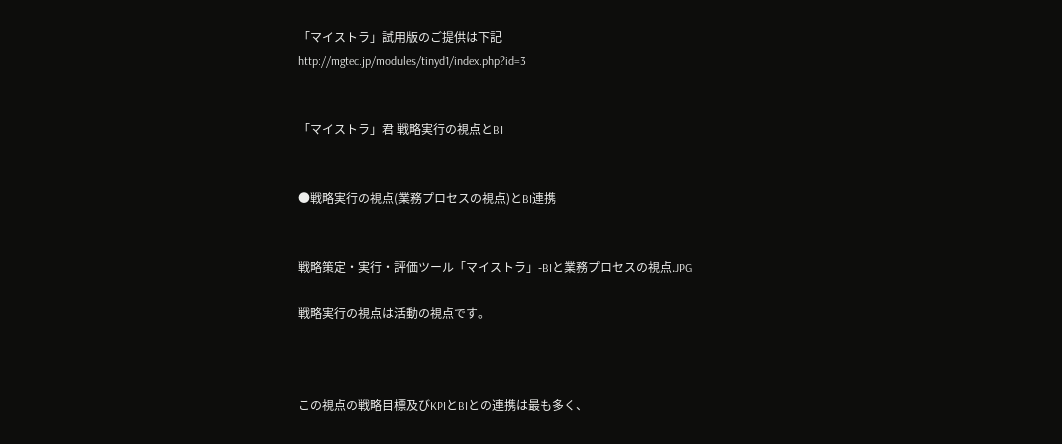「マイストラ」試用版のご提供は下記
http://mgtec.jp/modules/tinyd1/index.php?id=3


「マイストラ」君 戦略実行の視点とBI


●戦略実行の視点(業務プロセスの視点)とBI連携


戦略策定・実行・評価ツール「マイストラ」-BIと業務プロセスの視点.JPG

戦略実行の視点は活動の視点です。



この視点の戦略目標及びKPIとBIとの連携は最も多く、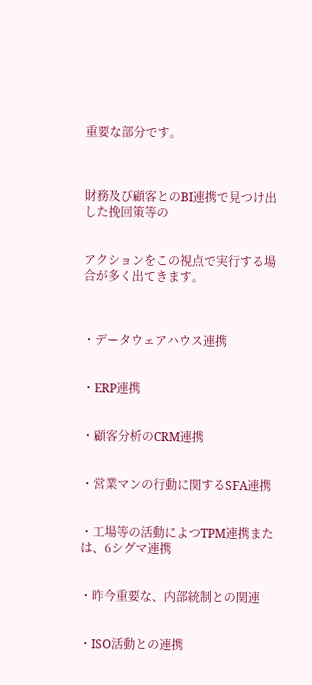重要な部分です。



財務及び顧客とのBI連携で見つけ出した挽回策等の


アクションをこの視点で実行する場合が多く出てきます。



・データウェアハウス連携


・ERP連携


・顧客分析のCRM連携


・営業マンの行動に関するSFA連携


・工場等の活動によつTPM連携または、6シグマ連携


・昨今重要な、内部統制との関連


・ISO活動との連携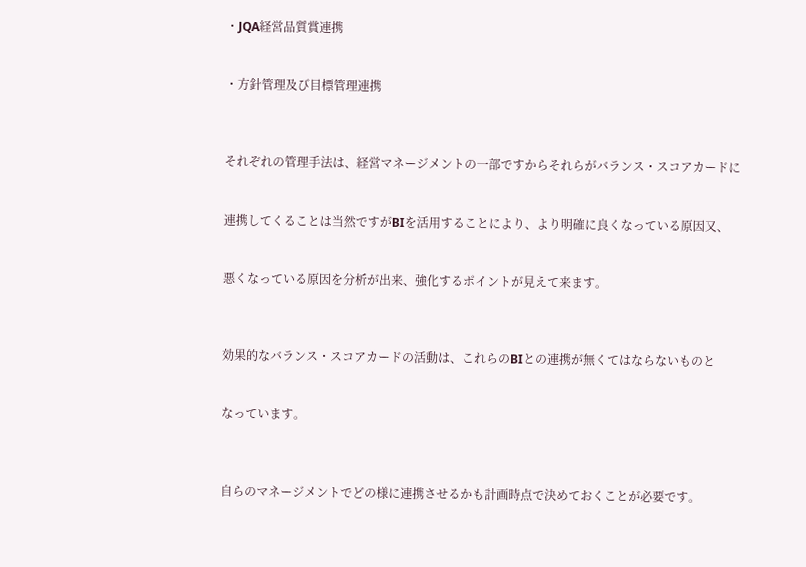・JQA経営品質賞連携


・方針管理及び目標管理連携



それぞれの管理手法は、経営マネージメントの一部ですからそれらがバランス・スコアカードに


連携してくることは当然ですがBIを活用することにより、より明確に良くなっている原因又、


悪くなっている原因を分析が出来、強化するポイントが見えて来ます。



効果的なバランス・スコアカードの活動は、これらのBIとの連携が無くてはならないものと


なっています。



自らのマネージメントでどの様に連携させるかも計画時点で決めておくことが必要です。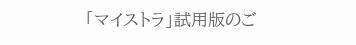「マイストラ」試用版のご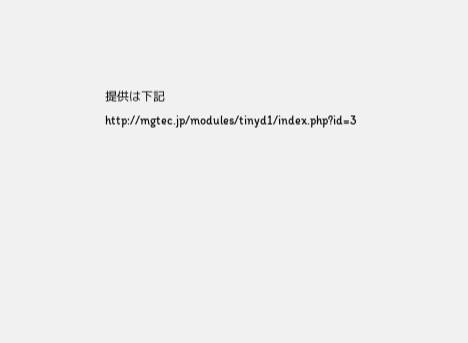提供は下記
http://mgtec.jp/modules/tinyd1/index.php?id=3